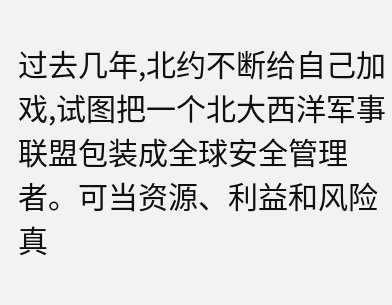过去几年,北约不断给自己加戏,试图把一个北大西洋军事联盟包装成全球安全管理者。可当资源、利益和风险真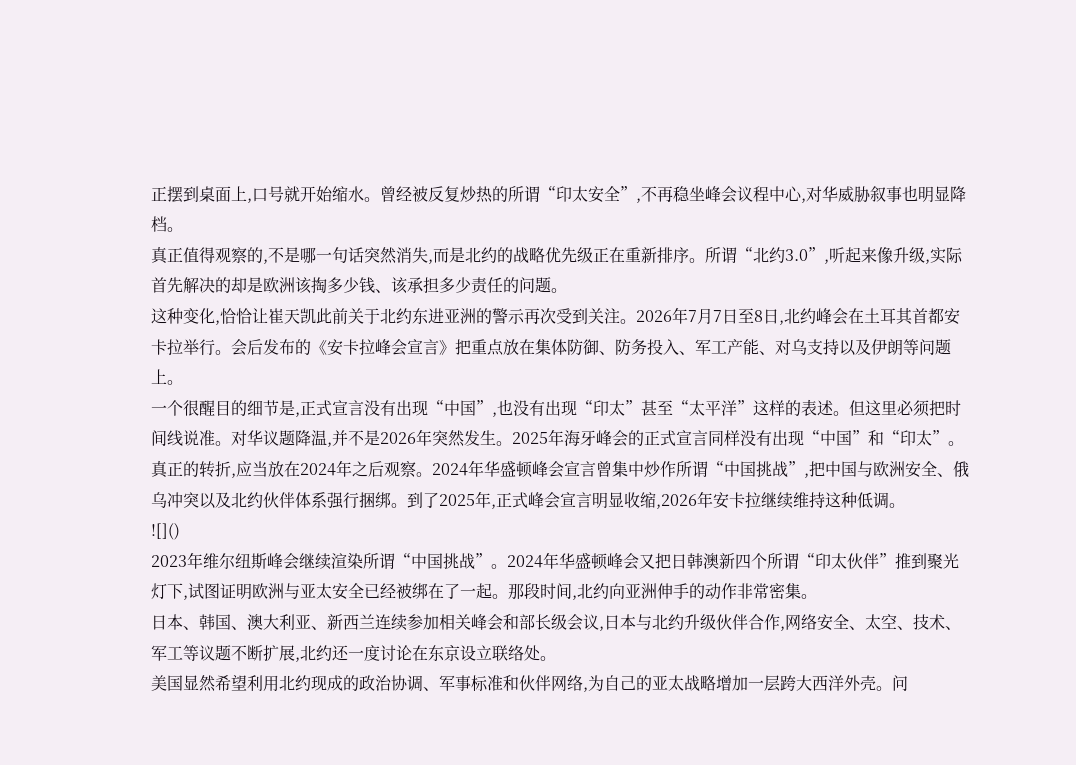正摆到桌面上,口号就开始缩水。曾经被反复炒热的所谓“印太安全”,不再稳坐峰会议程中心,对华威胁叙事也明显降档。
真正值得观察的,不是哪一句话突然消失,而是北约的战略优先级正在重新排序。所谓“北约3.0”,听起来像升级,实际首先解决的却是欧洲该掏多少钱、该承担多少责任的问题。
这种变化,恰恰让崔天凯此前关于北约东进亚洲的警示再次受到关注。2026年7月7日至8日,北约峰会在土耳其首都安卡拉举行。会后发布的《安卡拉峰会宣言》把重点放在集体防御、防务投入、军工产能、对乌支持以及伊朗等问题上。
一个很醒目的细节是,正式宣言没有出现“中国”,也没有出现“印太”甚至“太平洋”这样的表述。但这里必须把时间线说准。对华议题降温,并不是2026年突然发生。2025年海牙峰会的正式宣言同样没有出现“中国”和“印太”。
真正的转折,应当放在2024年之后观察。2024年华盛顿峰会宣言曾集中炒作所谓“中国挑战”,把中国与欧洲安全、俄乌冲突以及北约伙伴体系强行捆绑。到了2025年,正式峰会宣言明显收缩,2026年安卡拉继续维持这种低调。
![]()
2023年维尔纽斯峰会继续渲染所谓“中国挑战”。2024年华盛顿峰会又把日韩澳新四个所谓“印太伙伴”推到聚光灯下,试图证明欧洲与亚太安全已经被绑在了一起。那段时间,北约向亚洲伸手的动作非常密集。
日本、韩国、澳大利亚、新西兰连续参加相关峰会和部长级会议,日本与北约升级伙伴合作,网络安全、太空、技术、军工等议题不断扩展,北约还一度讨论在东京设立联络处。
美国显然希望利用北约现成的政治协调、军事标准和伙伴网络,为自己的亚太战略增加一层跨大西洋外壳。问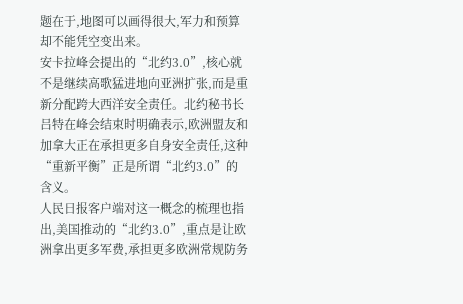题在于,地图可以画得很大,军力和预算却不能凭空变出来。
安卡拉峰会提出的“北约3.0”,核心就不是继续高歌猛进地向亚洲扩张,而是重新分配跨大西洋安全责任。北约秘书长吕特在峰会结束时明确表示,欧洲盟友和加拿大正在承担更多自身安全责任,这种“重新平衡”正是所谓“北约3.0”的含义。
人民日报客户端对这一概念的梳理也指出,美国推动的“北约3.0”,重点是让欧洲拿出更多军费,承担更多欧洲常规防务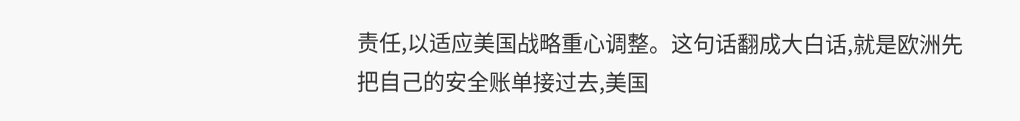责任,以适应美国战略重心调整。这句话翻成大白话,就是欧洲先把自己的安全账单接过去,美国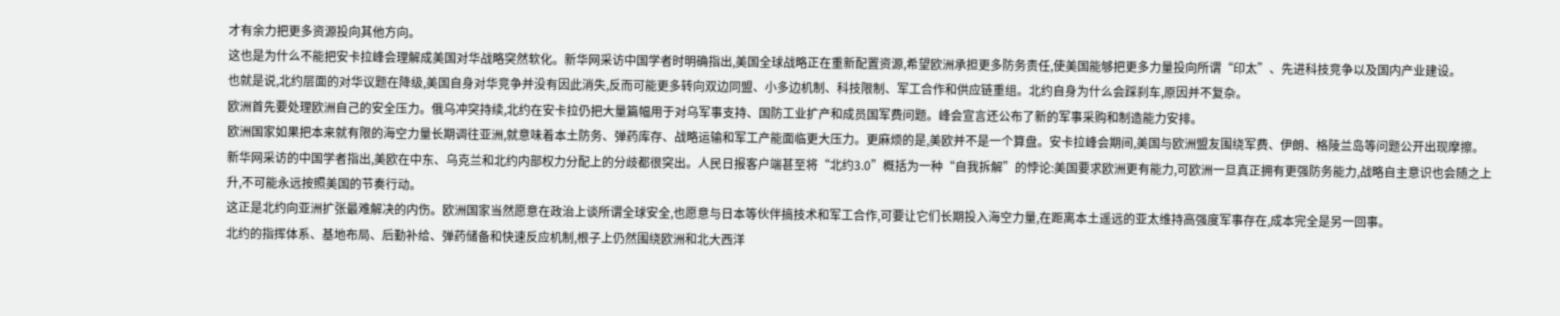才有余力把更多资源投向其他方向。
这也是为什么不能把安卡拉峰会理解成美国对华战略突然软化。新华网采访中国学者时明确指出,美国全球战略正在重新配置资源,希望欧洲承担更多防务责任,使美国能够把更多力量投向所谓“印太”、先进科技竞争以及国内产业建设。
也就是说,北约层面的对华议题在降级,美国自身对华竞争并没有因此消失,反而可能更多转向双边同盟、小多边机制、科技限制、军工合作和供应链重组。北约自身为什么会踩刹车,原因并不复杂。
欧洲首先要处理欧洲自己的安全压力。俄乌冲突持续,北约在安卡拉仍把大量篇幅用于对乌军事支持、国防工业扩产和成员国军费问题。峰会宣言还公布了新的军事采购和制造能力安排。
欧洲国家如果把本来就有限的海空力量长期调往亚洲,就意味着本土防务、弹药库存、战略运输和军工产能面临更大压力。更麻烦的是,美欧并不是一个算盘。安卡拉峰会期间,美国与欧洲盟友围绕军费、伊朗、格陵兰岛等问题公开出现摩擦。
新华网采访的中国学者指出,美欧在中东、乌克兰和北约内部权力分配上的分歧都很突出。人民日报客户端甚至将“北约3.0”概括为一种“自我拆解”的悖论:美国要求欧洲更有能力,可欧洲一旦真正拥有更强防务能力,战略自主意识也会随之上升,不可能永远按照美国的节奏行动。
这正是北约向亚洲扩张最难解决的内伤。欧洲国家当然愿意在政治上谈所谓全球安全,也愿意与日本等伙伴搞技术和军工合作,可要让它们长期投入海空力量,在距离本土遥远的亚太维持高强度军事存在,成本完全是另一回事。
北约的指挥体系、基地布局、后勤补给、弹药储备和快速反应机制,根子上仍然围绕欧洲和北大西洋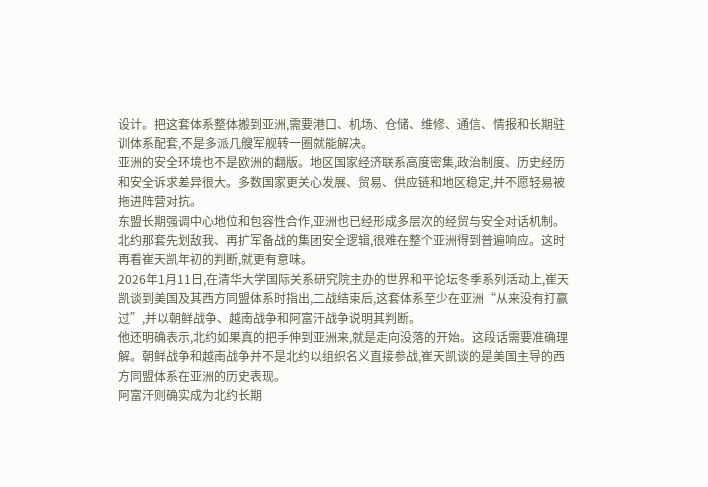设计。把这套体系整体搬到亚洲,需要港口、机场、仓储、维修、通信、情报和长期驻训体系配套,不是多派几艘军舰转一圈就能解决。
亚洲的安全环境也不是欧洲的翻版。地区国家经济联系高度密集,政治制度、历史经历和安全诉求差异很大。多数国家更关心发展、贸易、供应链和地区稳定,并不愿轻易被拖进阵营对抗。
东盟长期强调中心地位和包容性合作,亚洲也已经形成多层次的经贸与安全对话机制。北约那套先划敌我、再扩军备战的集团安全逻辑,很难在整个亚洲得到普遍响应。这时再看崔天凯年初的判断,就更有意味。
2026年1月11日,在清华大学国际关系研究院主办的世界和平论坛冬季系列活动上,崔天凯谈到美国及其西方同盟体系时指出,二战结束后,这套体系至少在亚洲“从来没有打赢过”,并以朝鲜战争、越南战争和阿富汗战争说明其判断。
他还明确表示,北约如果真的把手伸到亚洲来,就是走向没落的开始。这段话需要准确理解。朝鲜战争和越南战争并不是北约以组织名义直接参战,崔天凯谈的是美国主导的西方同盟体系在亚洲的历史表现。
阿富汗则确实成为北约长期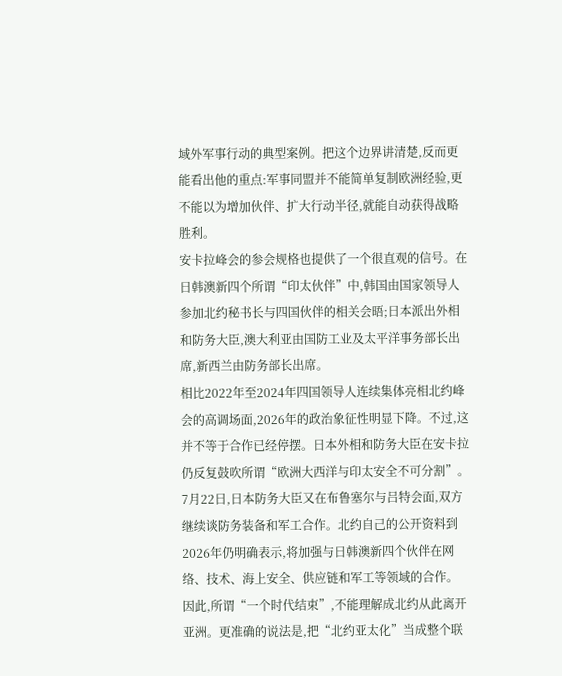域外军事行动的典型案例。把这个边界讲清楚,反而更能看出他的重点:军事同盟并不能简单复制欧洲经验,更不能以为增加伙伴、扩大行动半径,就能自动获得战略胜利。
安卡拉峰会的参会规格也提供了一个很直观的信号。在日韩澳新四个所谓“印太伙伴”中,韩国由国家领导人参加北约秘书长与四国伙伴的相关会晤;日本派出外相和防务大臣,澳大利亚由国防工业及太平洋事务部长出席,新西兰由防务部长出席。
相比2022年至2024年四国领导人连续集体亮相北约峰会的高调场面,2026年的政治象征性明显下降。不过,这并不等于合作已经停摆。日本外相和防务大臣在安卡拉仍反复鼓吹所谓“欧洲大西洋与印太安全不可分割”。
7月22日,日本防务大臣又在布鲁塞尔与吕特会面,双方继续谈防务装备和军工合作。北约自己的公开资料到2026年仍明确表示,将加强与日韩澳新四个伙伴在网络、技术、海上安全、供应链和军工等领域的合作。
因此,所谓“一个时代结束”,不能理解成北约从此离开亚洲。更准确的说法是,把“北约亚太化”当成整个联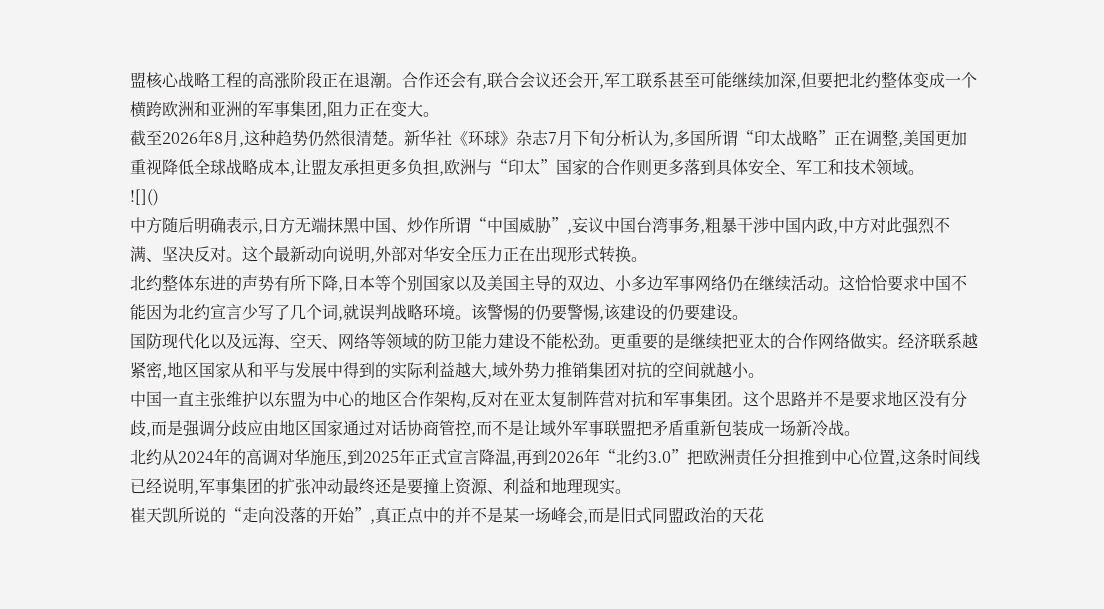盟核心战略工程的高涨阶段正在退潮。合作还会有,联合会议还会开,军工联系甚至可能继续加深,但要把北约整体变成一个横跨欧洲和亚洲的军事集团,阻力正在变大。
截至2026年8月,这种趋势仍然很清楚。新华社《环球》杂志7月下旬分析认为,多国所谓“印太战略”正在调整,美国更加重视降低全球战略成本,让盟友承担更多负担,欧洲与“印太”国家的合作则更多落到具体安全、军工和技术领域。
![]()
中方随后明确表示,日方无端抹黑中国、炒作所谓“中国威胁”,妄议中国台湾事务,粗暴干涉中国内政,中方对此强烈不满、坚决反对。这个最新动向说明,外部对华安全压力正在出现形式转换。
北约整体东进的声势有所下降,日本等个别国家以及美国主导的双边、小多边军事网络仍在继续活动。这恰恰要求中国不能因为北约宣言少写了几个词,就误判战略环境。该警惕的仍要警惕,该建设的仍要建设。
国防现代化以及远海、空天、网络等领域的防卫能力建设不能松劲。更重要的是继续把亚太的合作网络做实。经济联系越紧密,地区国家从和平与发展中得到的实际利益越大,域外势力推销集团对抗的空间就越小。
中国一直主张维护以东盟为中心的地区合作架构,反对在亚太复制阵营对抗和军事集团。这个思路并不是要求地区没有分歧,而是强调分歧应由地区国家通过对话协商管控,而不是让域外军事联盟把矛盾重新包装成一场新冷战。
北约从2024年的高调对华施压,到2025年正式宣言降温,再到2026年“北约3.0”把欧洲责任分担推到中心位置,这条时间线已经说明,军事集团的扩张冲动最终还是要撞上资源、利益和地理现实。
崔天凯所说的“走向没落的开始”,真正点中的并不是某一场峰会,而是旧式同盟政治的天花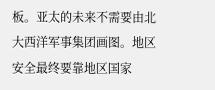板。亚太的未来不需要由北大西洋军事集团画图。地区安全最终要靠地区国家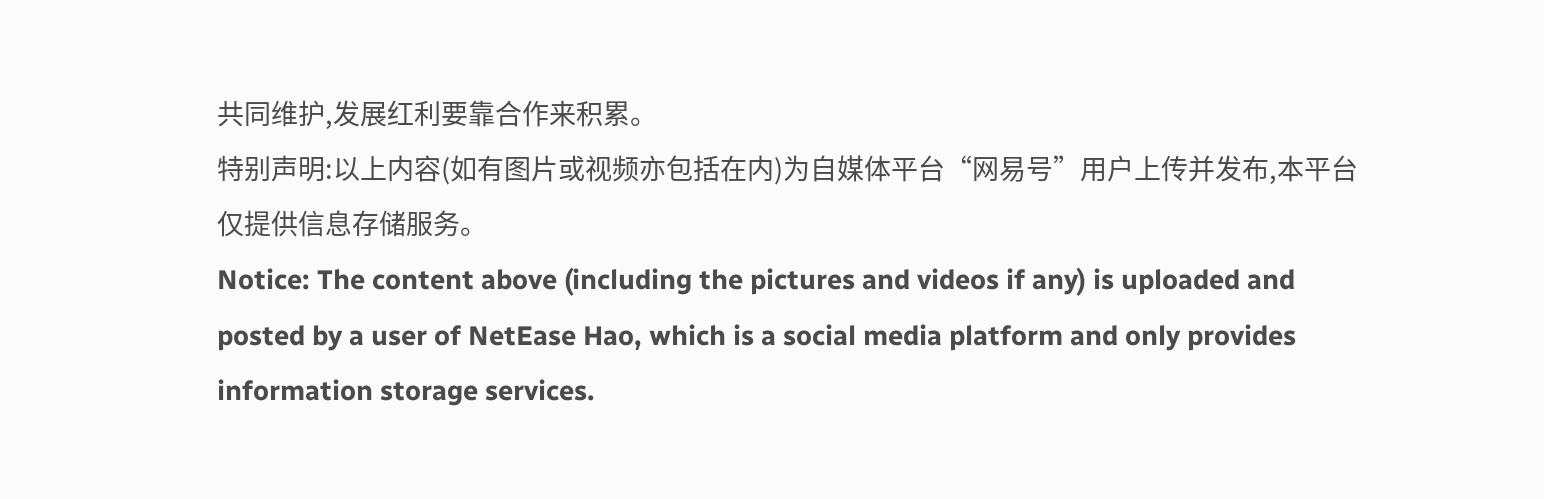共同维护,发展红利要靠合作来积累。
特别声明:以上内容(如有图片或视频亦包括在内)为自媒体平台“网易号”用户上传并发布,本平台仅提供信息存储服务。
Notice: The content above (including the pictures and videos if any) is uploaded and posted by a user of NetEase Hao, which is a social media platform and only provides information storage services.